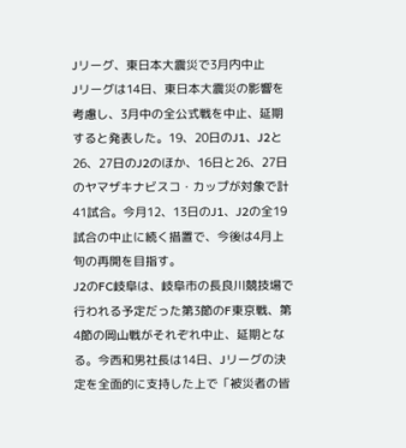Jリーグ、東日本大震災で3月内中止
Jリーグは14日、東日本大震災の影響を考慮し、3月中の全公式戦を中止、延期すると発表した。19、20日のJ1、J2と26、27日のJ2のほか、16日と26、27日のヤマザキナビスコ・カップが対象で計41試合。今月12、13日のJ1、J2の全19試合の中止に続く措置で、今後は4月上旬の再開を目指す。
J2のFC岐阜は、岐阜市の長良川競技場で行われる予定だった第3節のF東京戦、第4節の岡山戦がそれぞれ中止、延期となる。今西和男社長は14日、Jリーグの決定を全面的に支持した上で「被災者の皆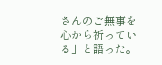さんのご無事を心から祈っている」と語った。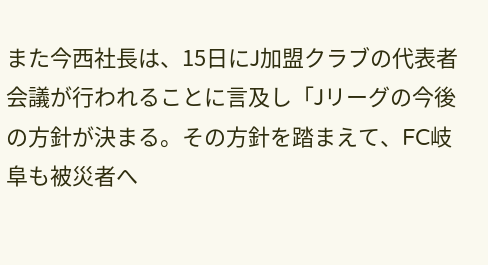また今西社長は、15日にJ加盟クラブの代表者会議が行われることに言及し「Jリーグの今後の方針が決まる。その方針を踏まえて、FC岐阜も被災者へ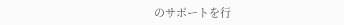のサポートを行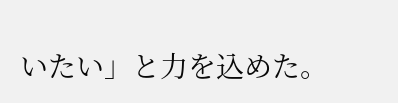いたい」と力を込めた。